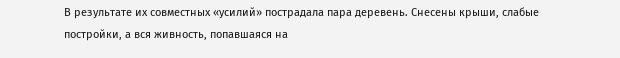В результате их совместных «усилий» пострадала пара деревень. Снесены крыши, слабые постройки, а вся живность, попавшаяся на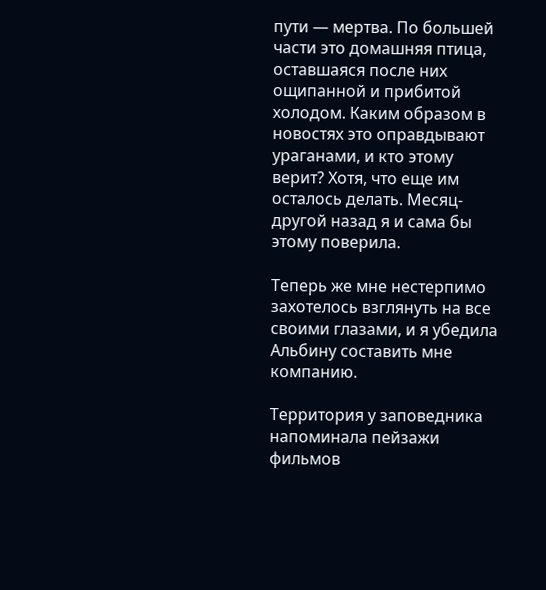пути — мертва. По большей части это домашняя птица, оставшаяся после них ощипанной и прибитой холодом. Каким образом в новостях это оправдывают ураганами, и кто этому верит? Хотя, что еще им осталось делать. Месяц-другой назад я и сама бы этому поверила.

Теперь же мне нестерпимо захотелось взглянуть на все своими глазами, и я убедила Альбину составить мне компанию.

Территория у заповедника напоминала пейзажи фильмов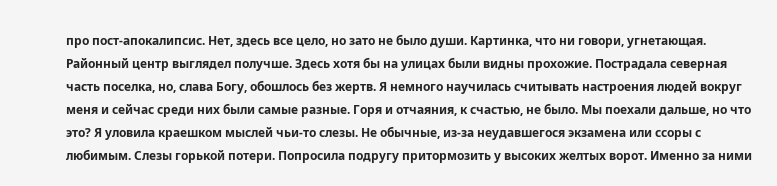про пост-апокалипсис. Нет, здесь все цело, но зато не было души. Картинка, что ни говори, угнетающая. Районный центр выглядел получше. Здесь хотя бы на улицах были видны прохожие. Пострадала северная часть поселка, но, слава Богу, обошлось без жертв. Я немного научилась считывать настроения людей вокруг меня и сейчас среди них были самые разные. Горя и отчаяния, к счастью, не было. Мы поехали дальше, но что это? Я уловила краешком мыслей чьи-то слезы. Не обычные, из-за неудавшегося экзамена или ссоры с любимым. Слезы горькой потери. Попросила подругу притормозить у высоких желтых ворот. Именно за ними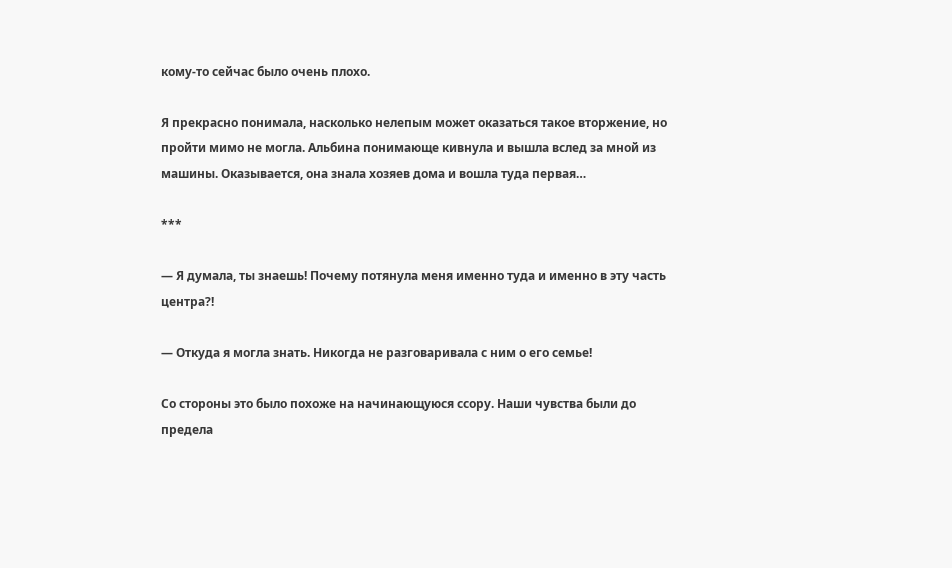кому-то сейчас было очень плохо.

Я прекрасно понимала, насколько нелепым может оказаться такое вторжение, но пройти мимо не могла. Альбина понимающе кивнула и вышла вслед за мной из машины. Оказывается, она знала хозяев дома и вошла туда первая…

***

— Я думала, ты знаешь! Почему потянула меня именно туда и именно в эту часть центра?!

— Откуда я могла знать. Никогда не разговаривала с ним о его семье!

Со стороны это было похоже на начинающуюся ссору. Наши чувства были до предела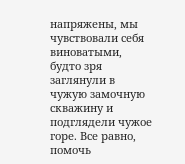напряжены, мы чувствовали себя виноватыми, будто зря заглянули в чужую замочную скважину и подглядели чужое горе. Все равно, помочь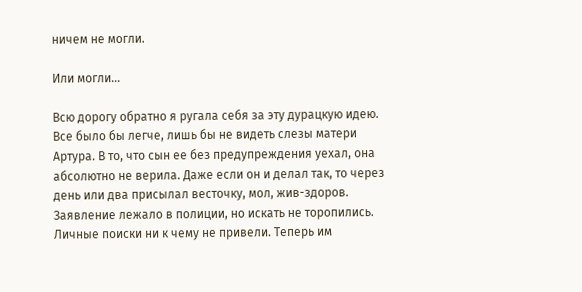ничем не могли.

Или могли…

Всю дорогу обратно я ругала себя за эту дурацкую идею. Все было бы легче, лишь бы не видеть слезы матери Артура. В то, что сын ее без предупреждения уехал, она абсолютно не верила. Даже если он и делал так, то через день или два присылал весточку, мол, жив-здоров. Заявление лежало в полиции, но искать не торопились. Личные поиски ни к чему не привели. Теперь им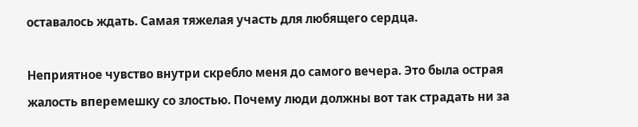оставалось ждать. Самая тяжелая участь для любящего сердца.

Неприятное чувство внутри скребло меня до самого вечера. Это была острая жалость вперемешку со злостью. Почему люди должны вот так страдать ни за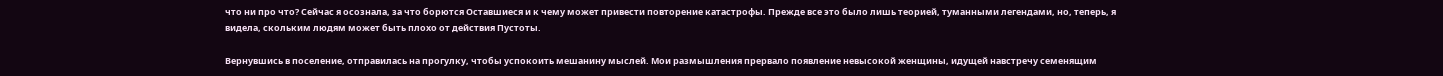что ни про что? Сейчас я осознала, за что борются Оставшиеся и к чему может привести повторение катастрофы. Прежде все это было лишь теорией, туманными легендами, но, теперь, я видела, скольким людям может быть плохо от действия Пустоты.

Вернувшись в поселение, отправилась на прогулку, чтобы успокоить мешанину мыслей. Мои размышления прервало появление невысокой женщины, идущей навстречу семенящим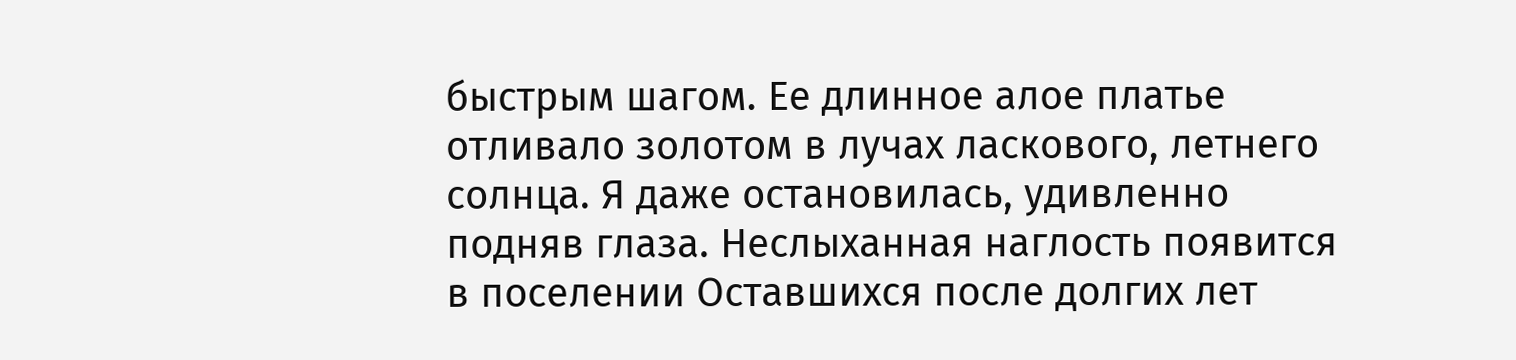быстрым шагом. Ее длинное алое платье отливало золотом в лучах ласкового, летнего солнца. Я даже остановилась, удивленно подняв глаза. Неслыханная наглость появится в поселении Оставшихся после долгих лет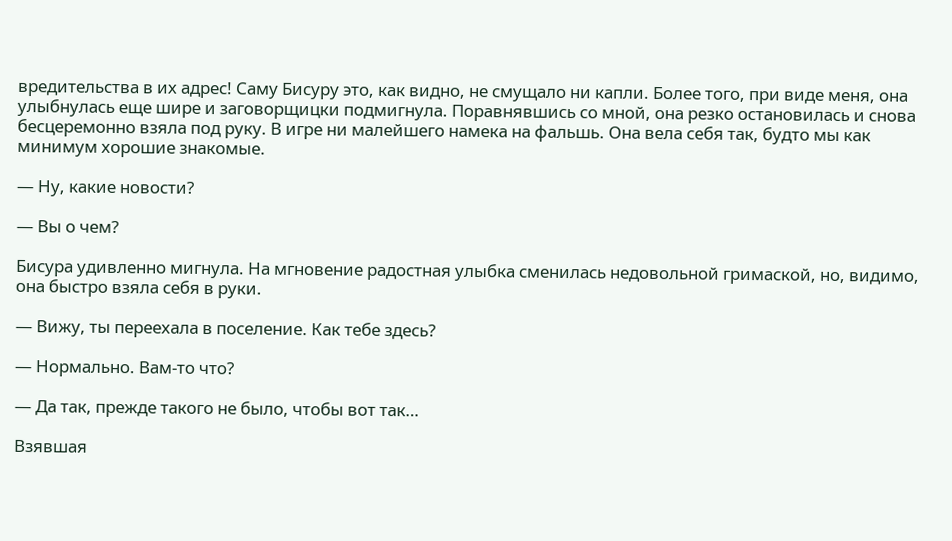вредительства в их адрес! Саму Бисуру это, как видно, не смущало ни капли. Более того, при виде меня, она улыбнулась еще шире и заговорщицки подмигнула. Поравнявшись со мной, она резко остановилась и снова бесцеремонно взяла под руку. В игре ни малейшего намека на фальшь. Она вела себя так, будто мы как минимум хорошие знакомые.

— Ну, какие новости?

— Вы о чем?

Бисура удивленно мигнула. На мгновение радостная улыбка сменилась недовольной гримаской, но, видимо, она быстро взяла себя в руки.

— Вижу, ты переехала в поселение. Как тебе здесь?

— Нормально. Вам-то что?

— Да так, прежде такого не было, чтобы вот так…

Взявшая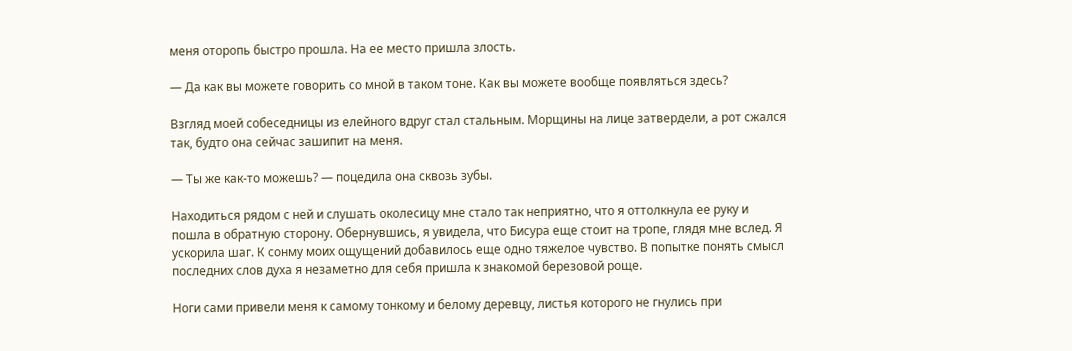меня оторопь быстро прошла. На ее место пришла злость.

— Да как вы можете говорить со мной в таком тоне. Как вы можете вообще появляться здесь?

Взгляд моей собеседницы из елейного вдруг стал стальным. Морщины на лице затвердели, а рот сжался так, будто она сейчас зашипит на меня.

— Ты же как-то можешь? — поцедила она сквозь зубы.

Находиться рядом с ней и слушать околесицу мне стало так неприятно, что я оттолкнула ее руку и пошла в обратную сторону. Обернувшись, я увидела, что Бисура еще стоит на тропе, глядя мне вслед. Я ускорила шаг. К сонму моих ощущений добавилось еще одно тяжелое чувство. В попытке понять смысл последних слов духа я незаметно для себя пришла к знакомой березовой роще.

Ноги сами привели меня к самому тонкому и белому деревцу, листья которого не гнулись при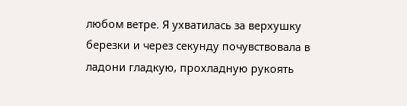любом ветре. Я ухватилась за верхушку березки и через секунду почувствовала в ладони гладкую, прохладную рукоять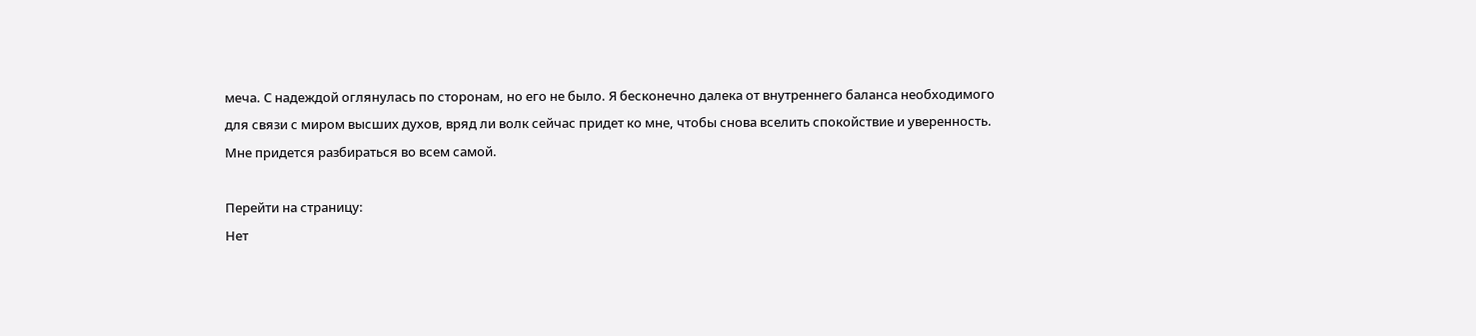меча. С надеждой оглянулась по сторонам, но его не было. Я бесконечно далека от внутреннего баланса необходимого для связи с миром высших духов, вряд ли волк сейчас придет ко мне, чтобы снова вселить спокойствие и уверенность. Мне придется разбираться во всем самой.

Перейти на страницу:
Нет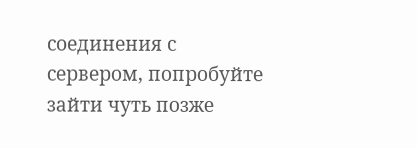соединения с сервером, попробуйте зайти чуть позже